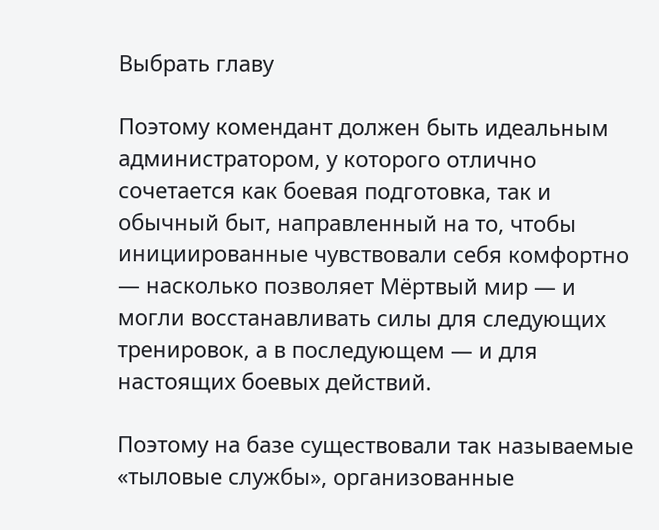Выбрать главу

Поэтому комендант должен быть идеальным администратором, у которого отлично сочетается как боевая подготовка, так и обычный быт, направленный на то, чтобы инициированные чувствовали себя комфортно — насколько позволяет Мёртвый мир — и могли восстанавливать силы для следующих тренировок, а в последующем — и для настоящих боевых действий.

Поэтому на базе существовали так называемые «тыловые службы», организованные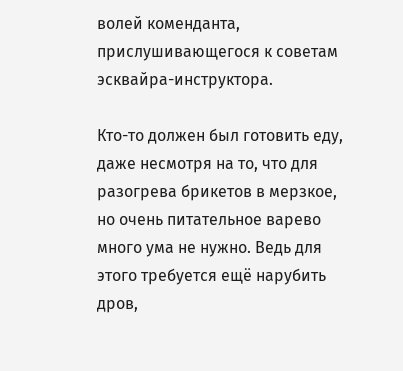волей коменданта, прислушивающегося к советам эсквайра-инструктора.

Кто-то должен был готовить еду, даже несмотря на то, что для разогрева брикетов в мерзкое, но очень питательное варево много ума не нужно. Ведь для этого требуется ещё нарубить дров,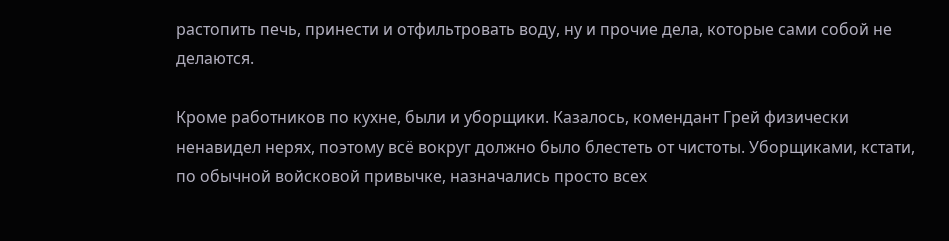растопить печь, принести и отфильтровать воду, ну и прочие дела, которые сами собой не делаются.

Кроме работников по кухне, были и уборщики. Казалось, комендант Грей физически ненавидел нерях, поэтому всё вокруг должно было блестеть от чистоты. Уборщиками, кстати, по обычной войсковой привычке, назначались просто всех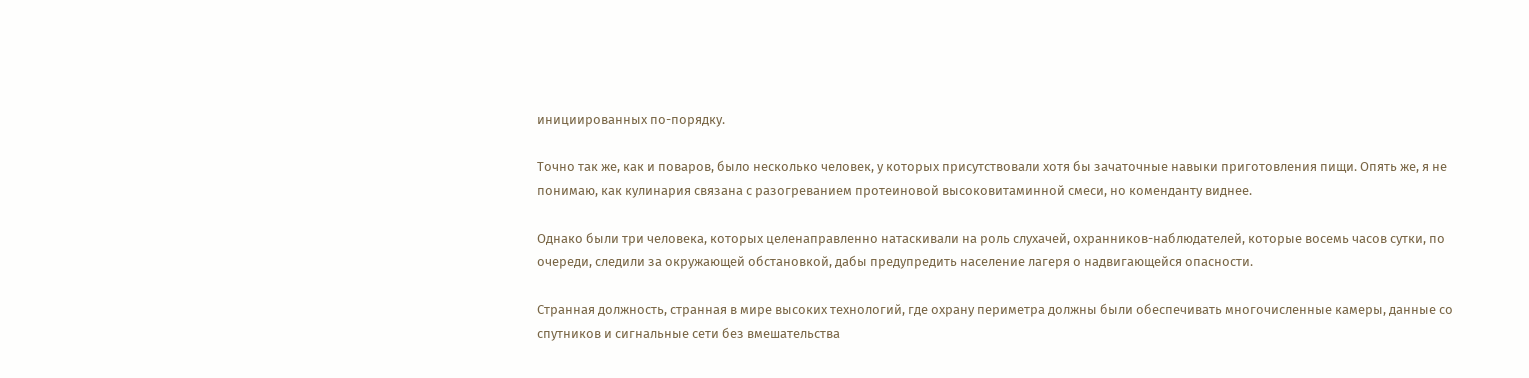инициированных по-порядку.

Точно так же, как и поваров, было несколько человек, у которых присутствовали хотя бы зачаточные навыки приготовления пищи. Опять же, я не понимаю, как кулинария связана с разогреванием протеиновой высоковитаминной смеси, но коменданту виднее.

Однако были три человека, которых целенаправленно натаскивали на роль слухачей, охранников-наблюдателей, которые восемь часов сутки, по очереди, следили за окружающей обстановкой, дабы предупредить население лагеря о надвигающейся опасности.

Странная должность, странная в мире высоких технологий, где охрану периметра должны были обеспечивать многочисленные камеры, данные со спутников и сигнальные сети без вмешательства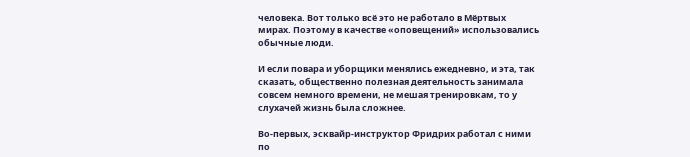человека. Вот только всё это не работало в Мёртвых мирах. Поэтому в качестве «оповещений» использовались обычные люди.

И если повара и уборщики менялись ежедневно, и эта, так сказать, общественно полезная деятельность занимала совсем немного времени, не мешая тренировкам, то у слухачей жизнь была сложнее.

Во-первых, эсквайр-инструктор Фридрих работал с ними по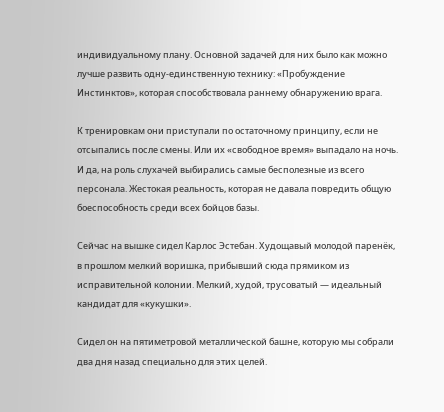индивидуальному плану. Основной задачей для них было как можно лучше развить одну-единственную технику: «Пробуждение Инстинктов», которая способствовала раннему обнаружению врага.

К тренировкам они приступали по остаточному принципу, если не отсыпались после смены. Или их «свободное время» выпадало на ночь. И да, на роль слухачей выбирались самые бесполезные из всего персонала. Жестокая реальность, которая не давала повредить общую боеспособность среди всех бойцов базы.

Сейчас на вышке сидел Карлос Эстебан. Худощавый молодой паренёк, в прошлом мелкий воришка, прибывший сюда прямиком из исправительной колонии. Мелкий, худой, трусоватый — идеальный кандидат для «кукушки».

Сидел он на пятиметровой металлической башне, которую мы собрали два дня назад специально для этих целей.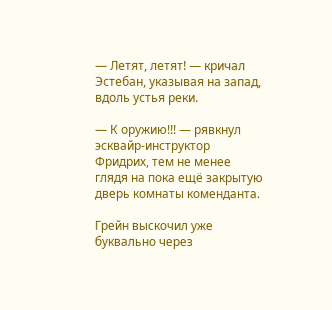— Летят, летят! — кричал Эстебан, указывая на запад, вдоль устья реки.

— К оружию!!! — рявкнул эсквайр-инструктор Фридрих, тем не менее глядя на пока ещё закрытую дверь комнаты коменданта.

Грейн выскочил уже буквально через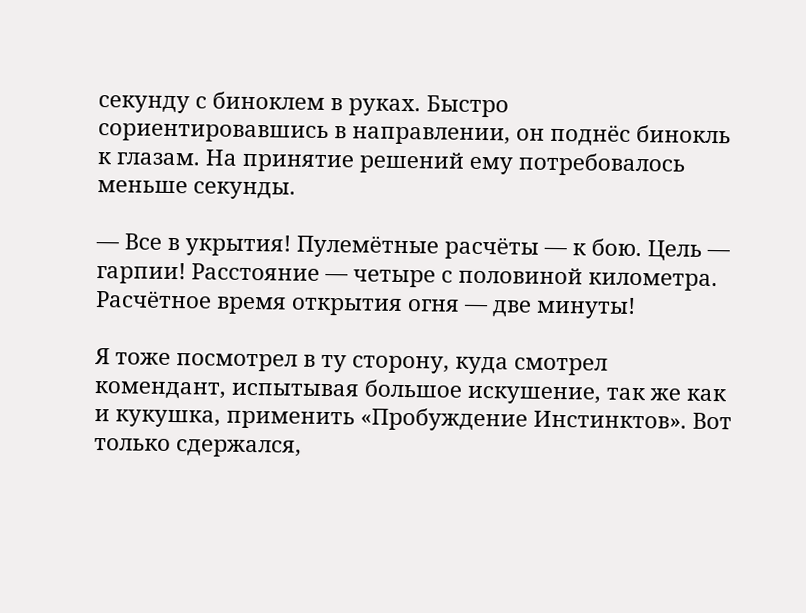секунду с биноклем в руках. Быстро сориентировавшись в направлении, он поднёс бинокль к глазам. На принятие решений ему потребовалось меньше секунды.

— Все в укрытия! Пулемётные расчёты — к бою. Цель — гарпии! Расстояние — четыре с половиной километра. Расчётное время открытия огня — две минуты!

Я тоже посмотрел в ту сторону, куда смотрел комендант, испытывая большое искушение, так же как и кукушка, применить «Пробуждение Инстинктов». Вот только сдержался,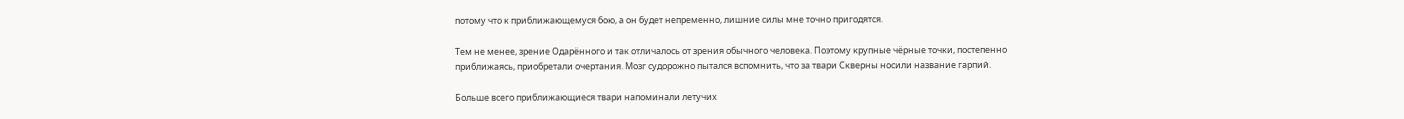потому что к приближающемуся бою, а он будет непременно, лишние силы мне точно пригодятся.

Тем не менее, зрение Одарённого и так отличалось от зрения обычного человека. Поэтому крупные чёрные точки, постепенно приближаясь, приобретали очертания. Мозг судорожно пытался вспомнить, что за твари Скверны носили название гарпий.

Больше всего приближающиеся твари напоминали летучих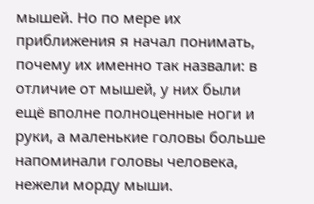мышей. Но по мере их приближения я начал понимать, почему их именно так назвали: в отличие от мышей, у них были ещё вполне полноценные ноги и руки, а маленькие головы больше напоминали головы человека, нежели морду мыши.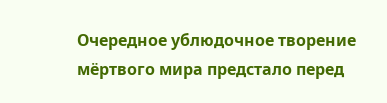Очередное ублюдочное творение мёртвого мира предстало перед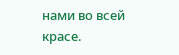нами во всей красе.